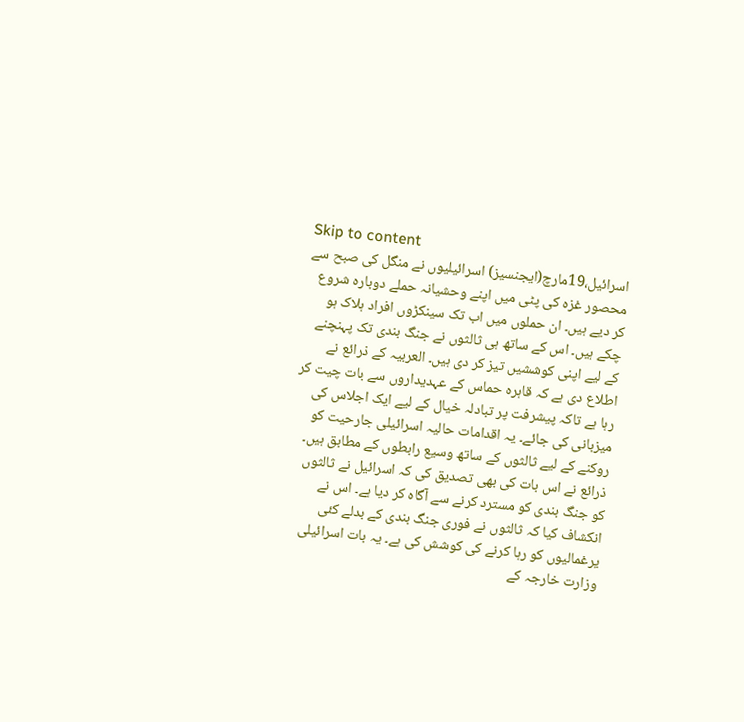Skip to content
اسرائیل،19مارچ(ایجنسیز) اسرائیلیوں نے منگل کی صبح سے محصور غزہ کی پٹی میں اپنے وحشیانہ حملے دوبارہ شروع کر دیے ہیں۔ ان حملوں میں اب تک سینکڑوں افراد ہلاک ہو چکے ہیں۔ اس کے ساتھ ہی ثالثوں نے جنگ بندی تک پہنچنے کے لیے اپنی کوششیں تیز کر دی ہیں۔ العربیہ کے ذرائع نے اطلاع دی ہے کہ قاہرہ حماس کے عہدیداروں سے بات چیت کر رہا ہے تاکہ پیشرفت پر تبادلہ خیال کے لیے ایک اجلاس کی میزبانی کی جائے۔ یہ اقدامات حالیہ اسرائیلی جارحیت کو روکنے کے لیے ثالثوں کے ساتھ وسیع رابطوں کے مطابق ہیں۔
ذرائع نے اس بات کی بھی تصدیق کی کہ اسرائیل نے ثالثوں کو جنگ بندی کو مسترد کرنے سے آگاہ کر دیا ہے۔ اس نے انکشاف کیا کہ ثالثوں نے فوری جنگ بندی کے بدلے کئی یرغمالیوں کو رہا کرنے کی کوشش کی ہے۔ یہ بات اسرائیلی وزارت خارجہ کے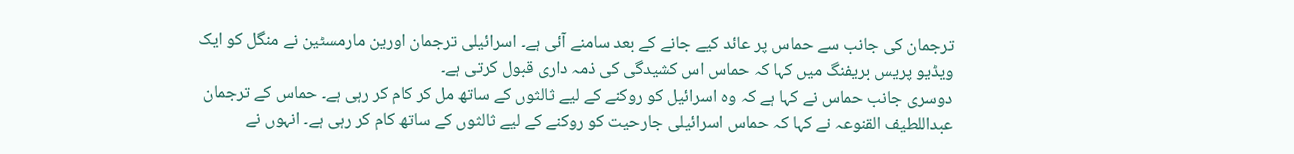ترجمان کی جانب سے حماس پر عائد کیے جانے کے بعد سامنے آئی ہے۔ اسرائیلی ترجمان اورین مارمسٹین نے منگل کو ایک ویڈیو پریس بریفنگ میں کہا کہ حماس اس کشیدگی کی ذمہ داری قبول کرتی ہے۔
دوسری جانب حماس نے کہا ہے کہ وہ اسرائیل کو روکنے کے لیے ثالثوں کے ساتھ مل کر کام کر رہی ہے۔ حماس کے ترجمان عبداللطیف القنوعہ نے کہا کہ حماس اسرائیلی جارحیت کو روکنے کے لیے ثالثوں کے ساتھ کام کر رہی ہے۔ انہوں نے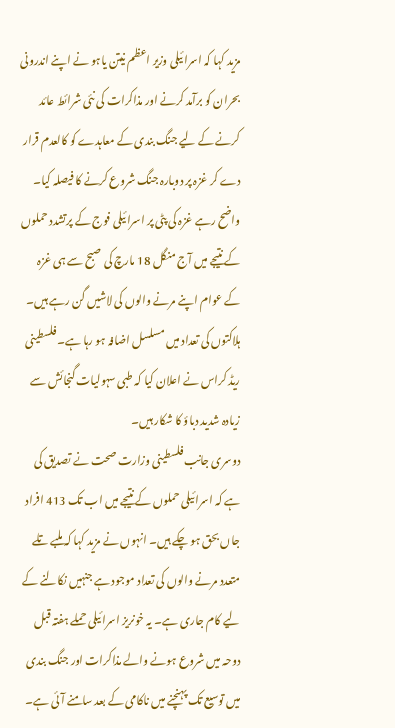مزید کہا کہ اسرائیلی وزیر اعظم نیتن یاہو نے اپنے اندرونی بحران کو برآمد کرنے اور مذاکرات کی نئی شرائط عائد کرنے کے لیے جنگ بندی کے معاہدے کو کالعدم قرار دے کر غزہ پر دوبارہ جنگ شروع کرنے کا فیصلہ کیا۔
واضح رہے غزہ کی پٹی پر اسرائیلی فوج کے پرتشدد حملوں کے نتیجے میں آج منگل 18 مارچ کی صبح سے ہی غزہ کے عوام اپنے مرنے والوں کی لاشیں گن رہے ہیں۔ ہلاکتوں کی تعداد میں مسلسل اضافہ ہو رہا ہے۔ فلسطینی ریڈ کراس نے اعلان کیا کہ طبی سہولیات گنجائش سے زیادہ شدید دباؤ کا شکار ہیں۔
دوسری جانب فلسطینی وزارت صحت نے تصدیق کی ہے کہ اسرائیلی حملوں کے نتیجے میں اب تک 413 افراد جاں بحق ہو چکے ہیں۔ انہوں نے مزید کہا کہ ملبے تلے متعدد مرنے والوں کی تعداد موجود ہے جنہیں نکالنے کے لیے کام جاری ہے۔ یہ خونریز اسرائیلی حملے ہفتہ قبل دوحہ میں شروع ہونے والے مذاکرات اور جنگ بندی میں توسیع تک پہنچنے میں ناکامی کے بعد سامنے آئی ہے۔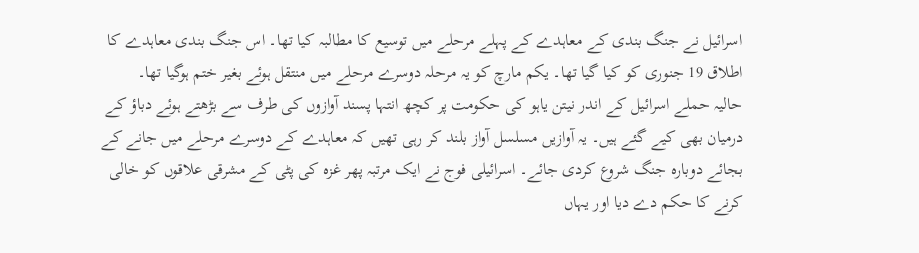اسرائیل نے جنگ بندی کے معاہدے کے پہلے مرحلے میں توسیع کا مطالبہ کیا تھا۔ اس جنگ بندی معاہدے کا اطلاق 19 جنوری کو کیا گیا تھا۔ یکم مارچ کو یہ مرحلہ دوسرے مرحلے میں منتقل ہوئے بغیر ختم ہوگیا تھا۔
حالیہ حملے اسرائیل کے اندر نیتن یاہو کی حکومت پر کچھ انتہا پسند آوازوں کی طرف سے بڑھتے ہوئے دباؤ کے درمیان بھی کیے گئے ہیں۔ یہ آوازیں مسلسل آواز بلند کر رہی تھیں کہ معاہدے کے دوسرے مرحلے میں جانے کے بجائے دوبارہ جنگ شروع کردی جائے۔ اسرائیلی فوج نے ایک مرتبہ پھر غزہ کی پٹی کے مشرقی علاقوں کو خالی کرنے کا حکم دے دیا اور یہاں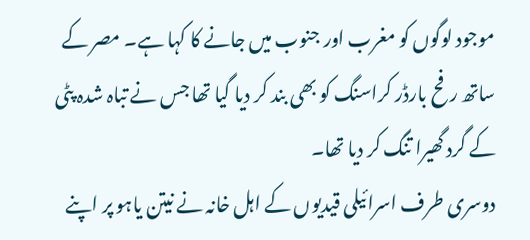موجود لوگوں کو مغرب اور جنوب میں جانے کا کہا ہے۔ مصر کے ساتھ رفح بارڈر کراسنگ کو بھی بند کر دیا گیا تھا جس نے تباہ شدہ پٹی کے گرد گھیرا تنگ کر دیا تھا۔
دوسری طرف اسرائیلی قیدیوں کے اہل خانہ نے نیتن یاہو پر اپنے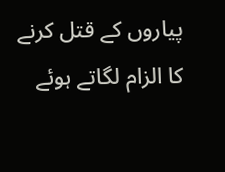پیاروں کے قتل کرنے کا الزام لگاتے ہوئے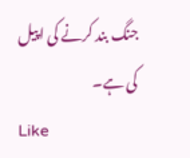جنگ بند کرنے کی اپیل کی ہے۔
Like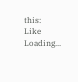this:
Like Loading...